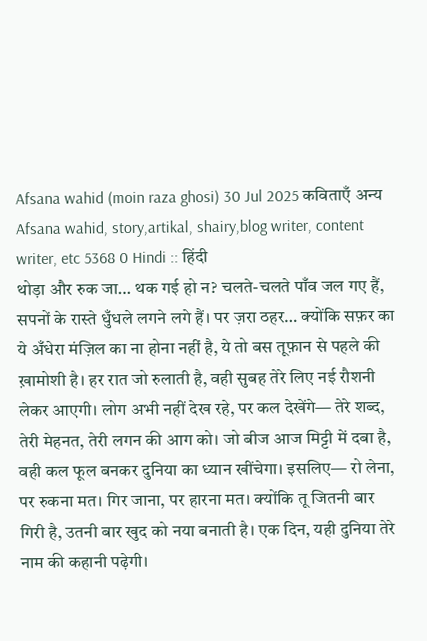Afsana wahid (moin raza ghosi) 30 Jul 2025 कविताएँ अन्य Afsana wahid, story,artikal, shairy,blog writer, content writer, etc 5368 0 Hindi :: हिंदी
थोड़ा और रुक जा… थक गई हो न? चलते-चलते पाँव जल गए हैं, सपनों के रास्ते धुँधले लगने लगे हैं। पर ज़रा ठहर… क्योंकि सफ़र का ये अँधेरा मंज़िल का ना होना नहीं है, ये तो बस तूफ़ान से पहले की ख़ामोशी है। हर रात जो रुलाती है, वही सुबह तेरे लिए नई रौशनी लेकर आएगी। लोग अभी नहीं देख रहे, पर कल देखेंगे— तेरे शब्द, तेरी मेहनत, तेरी लगन की आग को। जो बीज आज मिट्टी में दबा है, वही कल फूल बनकर दुनिया का ध्यान खींचेगा। इसलिए— रो लेना, पर रुकना मत। गिर जाना, पर हारना मत। क्योंकि तू जितनी बार गिरी है, उतनी बार खुद को नया बनाती है। एक दिन, यही दुनिया तेरे नाम की कहानी पढ़ेगी।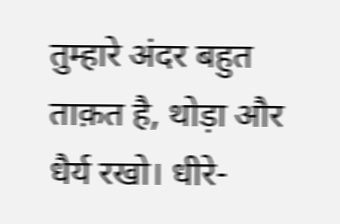तुम्हारे अंदर बहुत ताक़त है, थोड़ा और धैर्य रखो। धीरे-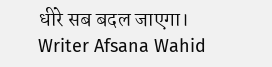धीरे सब बदल जाएगा। Writer Afsana Wahid